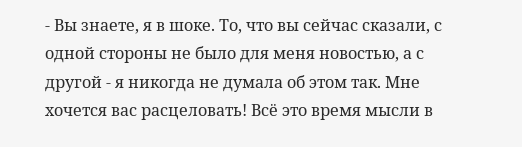- Вы знаете, я в шоке. То, что вы сейчас сказали, с одной стороны не было для меня новостью, а с другой - я никогда не думала об этом так. Мне хочется вас расцеловать! Всё это время мысли в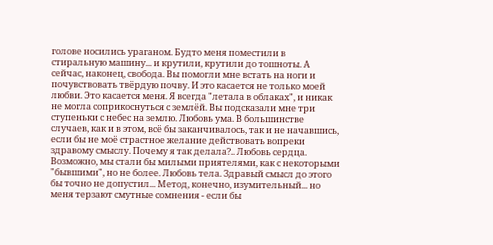голове носились ураганом. Будто меня поместили в стиральную машину... и крутили, крутили до тошноты. А сейчас, наконец, свобода. Вы помогли мне встать на ноги и почувствовать твёрдую почву. И это касается не только моей любви. Это касается меня. Я всегда "летала в облаках", и никак не могла соприкоснуться с землёй. Вы подсказали мне три ступеньки с небес на землю. Любовь ума. В большинстве случаев, как и в этом, всё бы заканчивалось, так и не начавшись, если бы не моё страстное желание действовать вопреки здравому смыслу. Почему я так делала?.. Любовь сердца. Возможно, мы стали бы милыми приятелями, как с некоторыми "бывшими", но не более. Любовь тела. Здравый смысл до этого бы точно не допустил... Метод, конечно, изумительный... но меня терзают смутные сомнения - если бы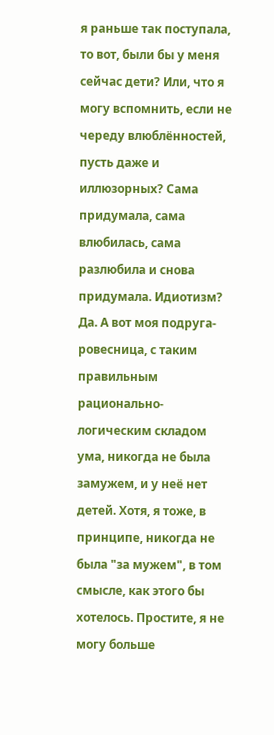я раньше так поступала, то вот, были бы у меня сейчас дети? Или, что я могу вспомнить, если не череду влюблённостей, пусть даже и иллюзорных? Сама придумала, сама влюбилась, сама разлюбила и снова придумала. Идиотизм? Да. А вот моя подруга-ровесница, с таким правильным рационально-логическим складом ума, никогда не была замужем, и у неё нет детей. Хотя, я тоже, в принципе, никогда не была "за мужем", в том смысле, как этого бы хотелось. Простите, я не могу больше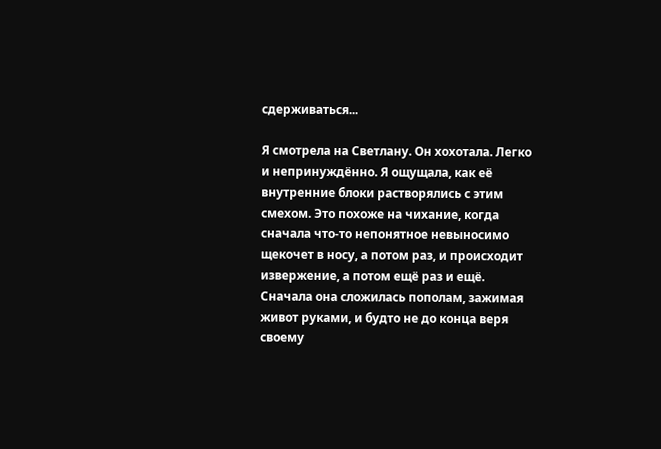сдерживаться...

Я смотрела на Светлану. Он хохотала. Легко и непринуждённо. Я ощущала, как её внутренние блоки растворялись с этим смехом. Это похоже на чихание, когда сначала что-то непонятное невыносимо щекочет в носу, а потом раз, и происходит извержение, а потом ещё раз и ещё. Сначала она сложилась пополам, зажимая живот руками, и будто не до конца веря своему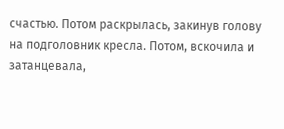счастью. Потом раскрылась, закинув голову на подголовник кресла. Потом, вскочила и затанцевала,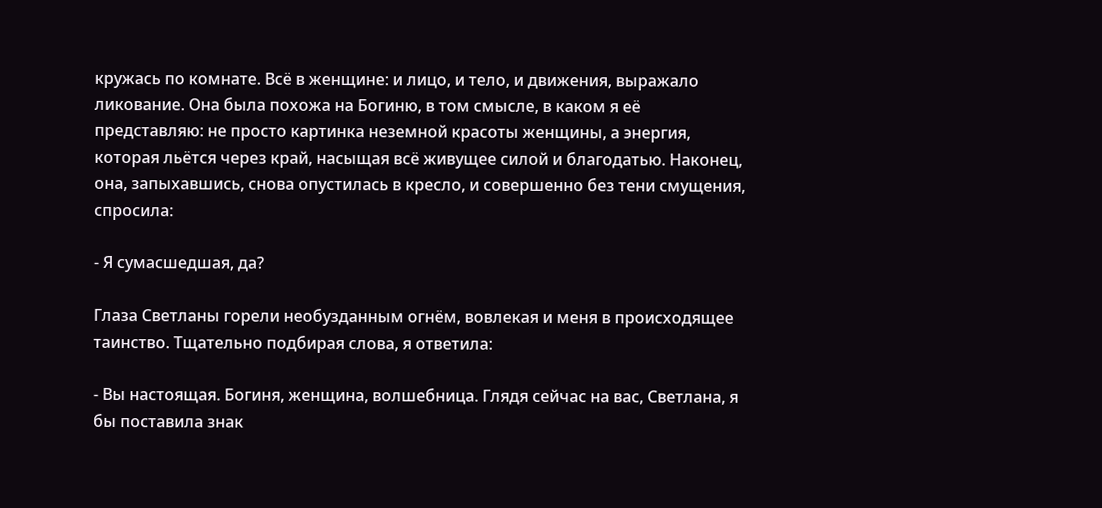кружась по комнате. Всё в женщине: и лицо, и тело, и движения, выражало ликование. Она была похожа на Богиню, в том смысле, в каком я её представляю: не просто картинка неземной красоты женщины, а энергия, которая льётся через край, насыщая всё живущее силой и благодатью. Наконец, она, запыхавшись, снова опустилась в кресло, и совершенно без тени смущения, спросила:

- Я сумасшедшая, да?

Глаза Светланы горели необузданным огнём, вовлекая и меня в происходящее таинство. Тщательно подбирая слова, я ответила:

- Вы настоящая. Богиня, женщина, волшебница. Глядя сейчас на вас, Светлана, я бы поставила знак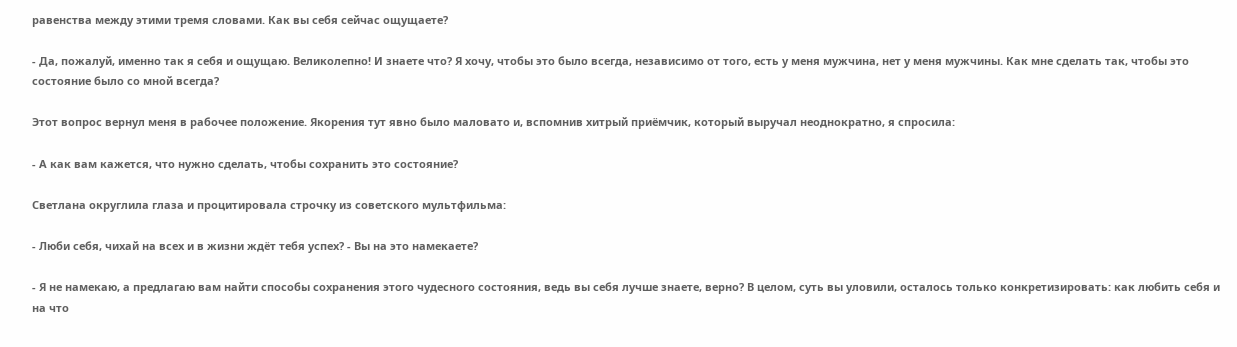равенства между этими тремя словами. Как вы себя сейчас ощущаете?

- Да, пожалуй, именно так я себя и ощущаю. Великолепно! И знаете что? Я хочу, чтобы это было всегда, независимо от того, есть у меня мужчина, нет у меня мужчины. Как мне сделать так, чтобы это состояние было со мной всегда?

Этот вопрос вернул меня в рабочее положение. Якорения тут явно было маловато и, вспомнив хитрый приёмчик, который выручал неоднократно, я спросила:

- А как вам кажется, что нужно сделать, чтобы сохранить это состояние?

Светлана округлила глаза и процитировала строчку из советского мультфильма:

- Люби себя, чихай на всех и в жизни ждёт тебя успех? - Вы на это намекаете?

- Я не намекаю, а предлагаю вам найти способы сохранения этого чудесного состояния, ведь вы себя лучше знаете, верно? В целом, суть вы уловили, осталось только конкретизировать: как любить себя и на что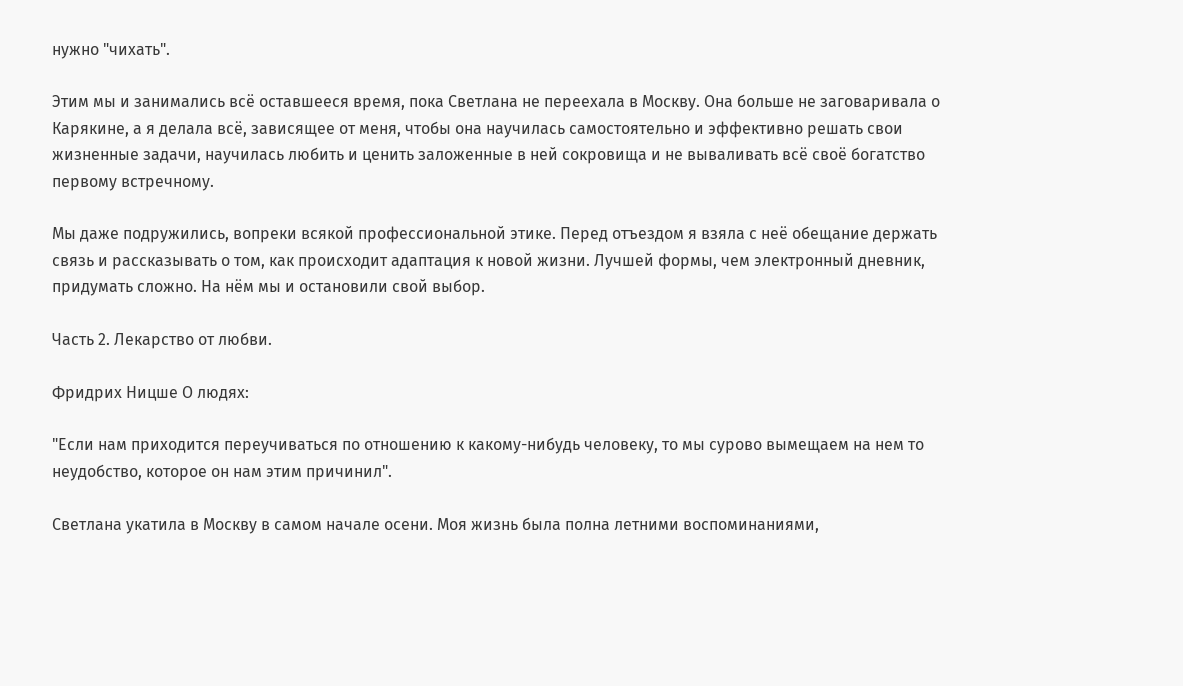нужно "чихать".

Этим мы и занимались всё оставшееся время, пока Светлана не переехала в Москву. Она больше не заговаривала о Карякине, а я делала всё, зависящее от меня, чтобы она научилась самостоятельно и эффективно решать свои жизненные задачи, научилась любить и ценить заложенные в ней сокровища и не вываливать всё своё богатство первому встречному.

Мы даже подружились, вопреки всякой профессиональной этике. Перед отъездом я взяла с неё обещание держать связь и рассказывать о том, как происходит адаптация к новой жизни. Лучшей формы, чем электронный дневник, придумать сложно. На нём мы и остановили свой выбор.

Часть 2. Лекарство от любви.

Фридрих Ницше О людях:

"Если нам приходится переучиваться по отношению к какому-нибудь человеку, то мы сурово вымещаем на нем то неудобство, которое он нам этим причинил".

Светлана укатила в Москву в самом начале осени. Моя жизнь была полна летними воспоминаниями,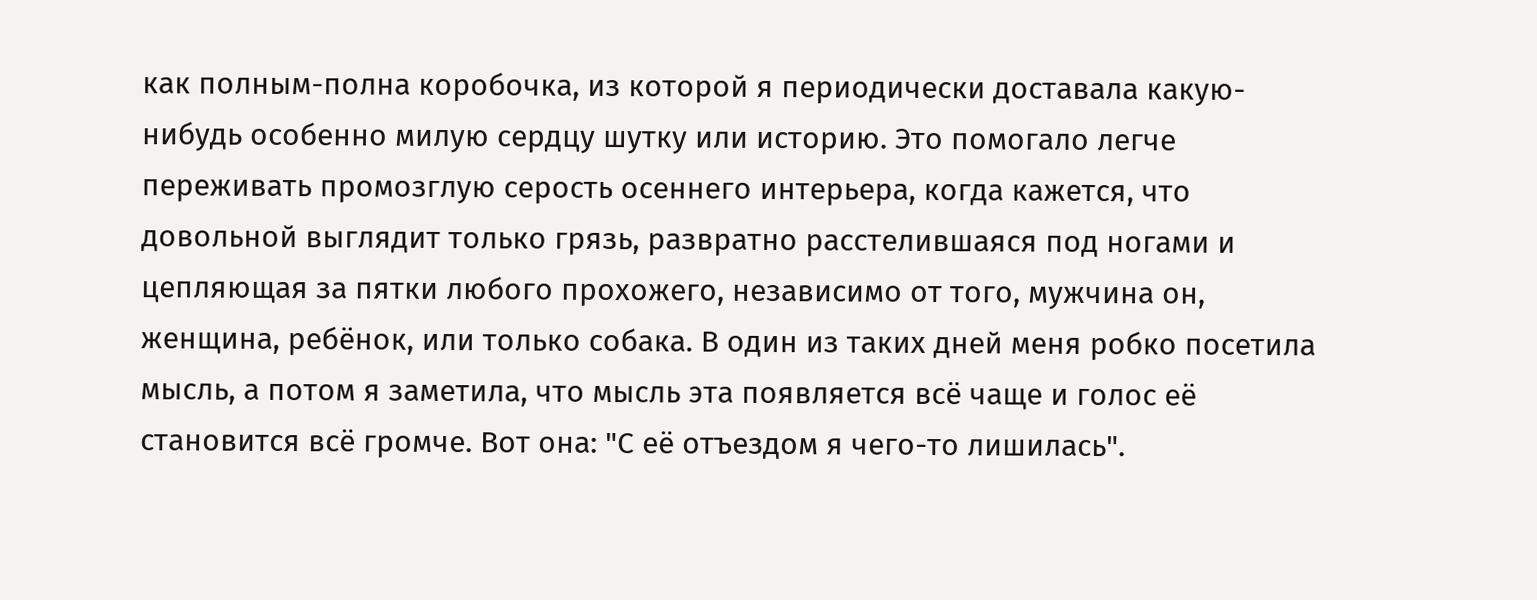как полным-полна коробочка, из которой я периодически доставала какую-нибудь особенно милую сердцу шутку или историю. Это помогало легче переживать промозглую серость осеннего интерьера, когда кажется, что довольной выглядит только грязь, развратно расстелившаяся под ногами и цепляющая за пятки любого прохожего, независимо от того, мужчина он, женщина, ребёнок, или только собака. В один из таких дней меня робко посетила мысль, а потом я заметила, что мысль эта появляется всё чаще и голос её становится всё громче. Вот она: "С её отъездом я чего-то лишилась".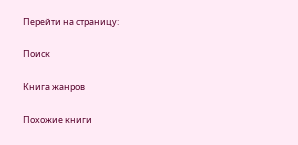Перейти на страницу:

Поиск

Книга жанров

Похожие книги